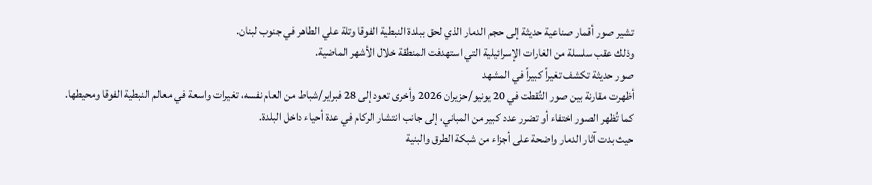تشير صور أقمار صناعية حديثة إلى حجم الدمار الذي لحق ببلدة النبطية الفوقا وتلة علي الطاهر في جنوب لبنان.
وذلك عقب سلسلة من الغارات الإسرائيلية التي استهدفت المنطقة خلال الأشهر الماضية.
صور حديثة تكشف تغيراً كبيراً في المشهد
أظهرت مقارنة بين صور التُقطت في 20 يونيو/حزيران 2026 وأخرى تعود إلى 28 فبراير/شباط من العام نفسه، تغيرات واسعة في معالم النبطية الفوقا ومحيطها.
كما تُظهر الصور اختفاء أو تضرر عدد كبير من المباني، إلى جانب انتشار الركام في عدة أحياء داخل البلدة.
حيث بدت آثار الدمار واضحة على أجزاء من شبكة الطرق والبنية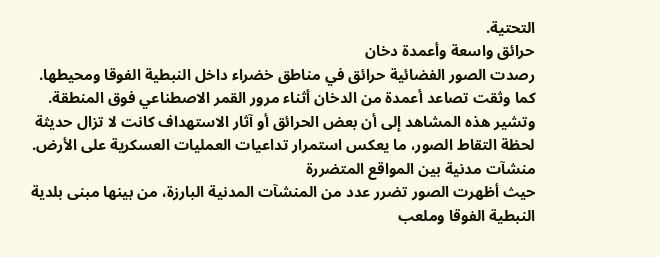التحتية.
حرائق واسعة وأعمدة دخان
رصدت الصور الفضائية حرائق في مناطق خضراء داخل النبطية الفوقا ومحيطها.
كما وثقت تصاعد أعمدة من الدخان أثناء مرور القمر الاصطناعي فوق المنطقة.
وتشير هذه المشاهد إلى أن بعض الحرائق أو آثار الاستهداف كانت لا تزال حديثة لحظة التقاط الصور، ما يعكس استمرار تداعيات العمليات العسكرية على الأرض.
منشآت مدنية بين المواقع المتضررة
حيث أظهرت الصور تضرر عدد من المنشآت المدنية البارزة، من بينها مبنى بلدية النبطية الفوقا وملعب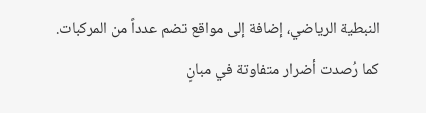النبطية الرياضي، إضافة إلى مواقع تضم عدداً من المركبات.
كما رُصدت أضرار متفاوتة في مبانٍ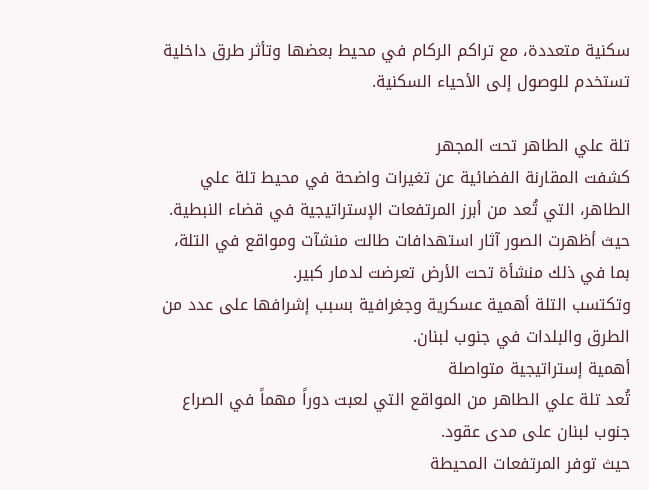سكنية متعددة، مع تراكم الركام في محيط بعضها وتأثر طرق داخلية تستخدم للوصول إلى الأحياء السكنية.

تلة علي الطاهر تحت المجهر
كشفت المقارنة الفضائية عن تغيرات واضحة في محيط تلة علي الطاهر، التي تُعد من أبرز المرتفعات الإستراتيجية في قضاء النبطية.
حيث أظهرت الصور آثار استهدافات طالت منشآت ومواقع في التلة، بما في ذلك منشأة تحت الأرض تعرضت لدمار كبير.
وتكتسب التلة أهمية عسكرية وجغرافية بسبب إشرافها على عدد من الطرق والبلدات في جنوب لبنان.
أهمية إستراتيجية متواصلة
تُعد تلة علي الطاهر من المواقع التي لعبت دوراً مهماً في الصراع جنوب لبنان على مدى عقود.
حيث توفر المرتفعات المحيطة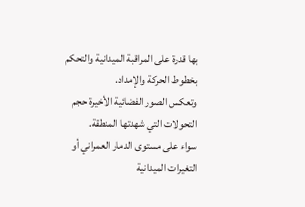بها قدرة على المراقبة الميدانية والتحكم بخطوط الحركة والإمداد.
وتعكس الصور الفضائية الأخيرة حجم التحولات التي شهدتها المنطقة.
سواء على مستوى الدمار العمراني أو التغيرات الميدانية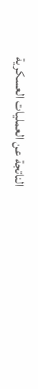الناتجة عن العمليات العسكرية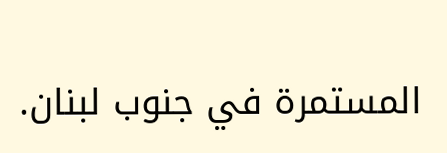المستمرة في جنوب لبنان.